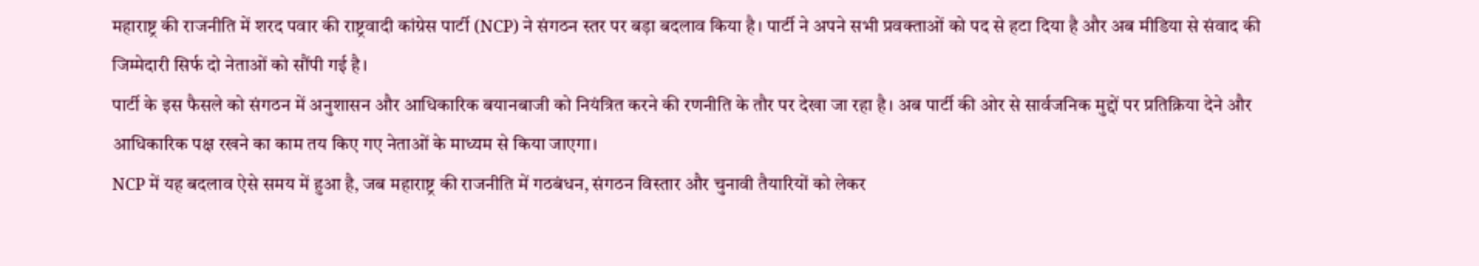महाराष्ट्र की राजनीति में शरद पवार की राष्ट्रवादी कांग्रेस पार्टी (NCP) ने संगठन स्तर पर बड़ा बदलाव किया है। पार्टी ने अपने सभी प्रवक्ताओं को पद से हटा दिया है और अब मीडिया से संवाद की जिम्मेदारी सिर्फ दो नेताओं को सौंपी गई है।
पार्टी के इस फैसले को संगठन में अनुशासन और आधिकारिक बयानबाजी को नियंत्रित करने की रणनीति के तौर पर देखा जा रहा है। अब पार्टी की ओर से सार्वजनिक मुद्दों पर प्रतिक्रिया देने और आधिकारिक पक्ष रखने का काम तय किए गए नेताओं के माध्यम से किया जाएगा।
NCP में यह बदलाव ऐसे समय में हुआ है, जब महाराष्ट्र की राजनीति में गठबंधन, संगठन विस्तार और चुनावी तैयारियों को लेकर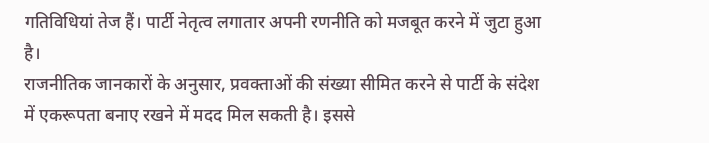गतिविधियां तेज हैं। पार्टी नेतृत्व लगातार अपनी रणनीति को मजबूत करने में जुटा हुआ है।
राजनीतिक जानकारों के अनुसार, प्रवक्ताओं की संख्या सीमित करने से पार्टी के संदेश में एकरूपता बनाए रखने में मदद मिल सकती है। इससे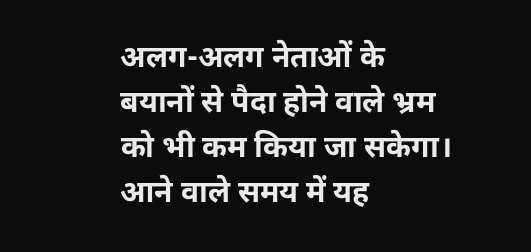अलग-अलग नेताओं के बयानों से पैदा होने वाले भ्रम को भी कम किया जा सकेगा।
आने वाले समय में यह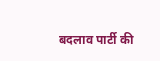बदलाव पार्टी की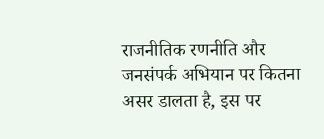राजनीतिक रणनीति और जनसंपर्क अभियान पर कितना असर डालता है, इस पर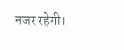नजर रहेगी।